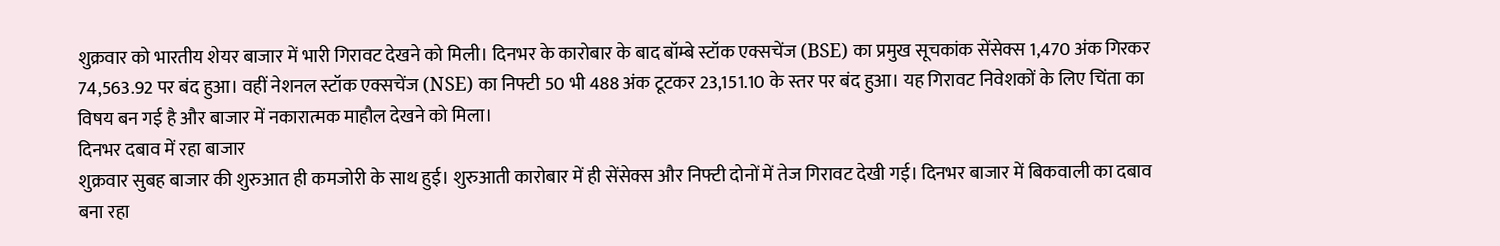शुक्रवार को भारतीय शेयर बाजार में भारी गिरावट देखने को मिली। दिनभर के कारोबार के बाद बॉम्बे स्टॉक एक्सचेंज (BSE) का प्रमुख सूचकांक सेंसेक्स 1,470 अंक गिरकर 74,563.92 पर बंद हुआ। वहीं नेशनल स्टॉक एक्सचेंज (NSE) का निफ्टी 50 भी 488 अंक टूटकर 23,151.10 के स्तर पर बंद हुआ। यह गिरावट निवेशकों के लिए चिंता का विषय बन गई है और बाजार में नकारात्मक माहौल देखने को मिला।
दिनभर दबाव में रहा बाजार
शुक्रवार सुबह बाजार की शुरुआत ही कमजोरी के साथ हुई। शुरुआती कारोबार में ही सेंसेक्स और निफ्टी दोनों में तेज गिरावट देखी गई। दिनभर बाजार में बिकवाली का दबाव बना रहा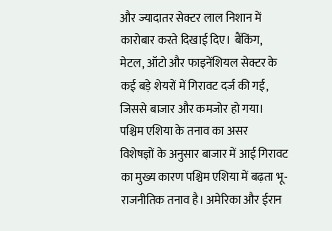और ज्यादातर सेक्टर लाल निशान में कारोबार करते दिखाई दिए। बैंकिंग, मेटल, ऑटो और फाइनेंशियल सेक्टर के कई बड़े शेयरों में गिरावट दर्ज की गई, जिससे बाजार और कमजोर हो गया।
पश्चिम एशिया के तनाव का असर
विशेषज्ञों के अनुसार बाजार में आई गिरावट का मुख्य कारण पश्चिम एशिया में बढ़ता भू-राजनीतिक तनाव है। अमेरिका और ईरान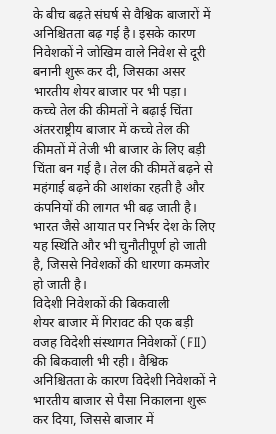के बीच बढ़ते संघर्ष से वैश्विक बाजारों में अनिश्चितता बढ़ गई है। इसके कारण निवेशकों ने जोखिम वाले निवेश से दूरी बनानी शुरू कर दी, जिसका असर भारतीय शेयर बाजार पर भी पड़ा।
कच्चे तेल की कीमतों ने बढ़ाई चिंता
अंतरराष्ट्रीय बाजार में कच्चे तेल की कीमतों में तेजी भी बाजार के लिए बड़ी चिंता बन गई है। तेल की कीमतें बढ़ने से महंगाई बढ़ने की आशंका रहती है और कंपनियों की लागत भी बढ़ जाती है। भारत जैसे आयात पर निर्भर देश के लिए यह स्थिति और भी चुनौतीपूर्ण हो जाती है, जिससे निवेशकों की धारणा कमजोर हो जाती है।
विदेशी निवेशकों की बिकवाली
शेयर बाजार में गिरावट की एक बड़ी वजह विदेशी संस्थागत निवेशकों (FII) की बिकवाली भी रही। वैश्विक अनिश्चितता के कारण विदेशी निवेशकों ने भारतीय बाजार से पैसा निकालना शुरू कर दिया, जिससे बाजार में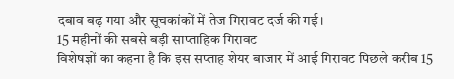दबाव बढ़ गया और सूचकांकों में तेज गिरावट दर्ज की गई।
15 महीनों की सबसे बड़ी साप्ताहिक गिरावट
विशेषज्ञों का कहना है कि इस सप्ताह शेयर बाजार में आई गिरावट पिछले करीब 15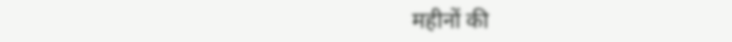महीनों की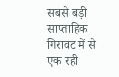सबसे बड़ी साप्ताहिक गिरावट में से एक रही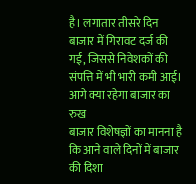है। लगातार तीसरे दिन बाजार में गिरावट दर्ज की गई, जिससे निवेशकों की संपत्ति में भी भारी कमी आई।
आगे क्या रहेगा बाजार का रुख
बाजार विशेषज्ञों का मानना है कि आने वाले दिनों में बाजार की दिशा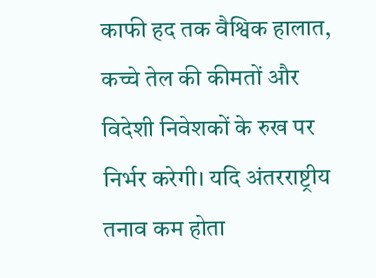काफी हद तक वैश्विक हालात, कच्चे तेल की कीमतों और विदेशी निवेशकों के रुख पर निर्भर करेगी। यदि अंतरराष्ट्रीय तनाव कम होता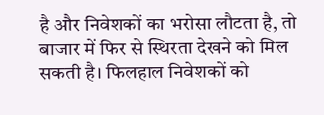है और निवेशकों का भरोसा लौटता है, तो बाजार में फिर से स्थिरता देखने को मिल सकती है। फिलहाल निवेशकों को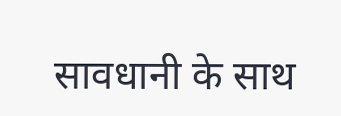सावधानी के साथ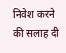निवेश करने की सलाह दी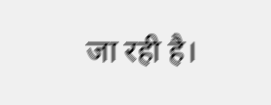जा रही है।